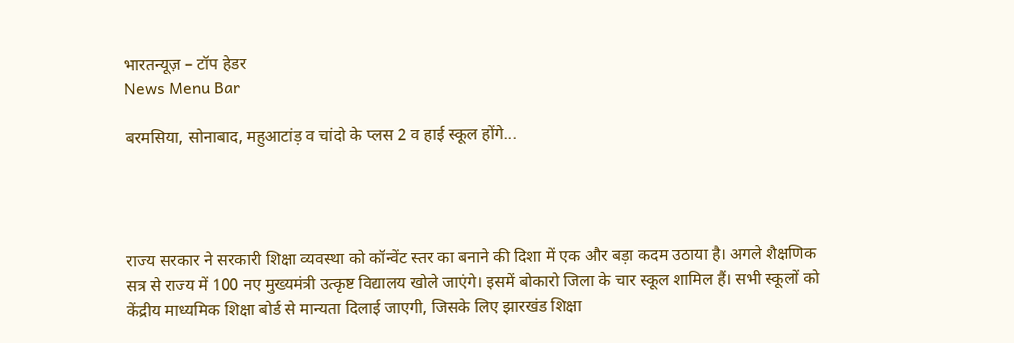भारतन्यूज़ – टॉप हेडर
News Menu Bar

बरमसिया, सोनाबाद, महुआटांड़ व चांदो के प्लस 2 व हाई स्कूल होंगे...




राज्य सरकार ने सरकारी शिक्षा व्यवस्था को कॉन्वेंट स्तर का बनाने की दिशा में एक और बड़ा कदम उठाया है। अगले शैक्षणिक सत्र से राज्य में 100 नए मुख्यमंत्री उत्कृष्ट विद्यालय खोले जाएंगे। इसमें बोकारो जिला के चार स्कूल शामिल हैं। सभी स्कूलों को केंद्रीय माध्यमिक शिक्षा बोर्ड से मान्यता दिलाई जाएगी, जिसके लिए झारखंड शिक्षा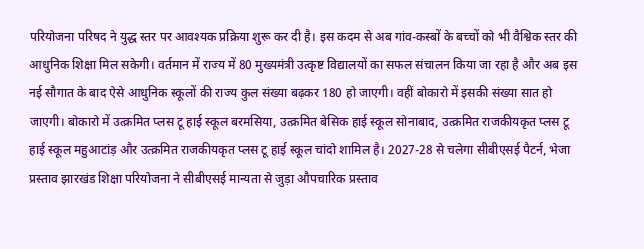परियोजना परिषद ने युद्ध स्तर पर आवश्यक प्रक्रिया शुरू कर दी है। इस कदम से अब गांव-कस्बों के बच्चों को भी वैश्विक स्तर की आधुनिक शिक्षा मिल सकेगी। वर्तमान में राज्य में 80 मुख्यमंत्री उत्कृष्ट विद्यालयों का सफल संचालन किया जा रहा है और अब इस नई सौगात के बाद ऐसे आधुनिक स्कूलों की राज्य कुल संख्या बढ़कर 180 हो जाएगी। वहीं बोकारो में इसकी संख्या सात हो जाएगी। बोकारो में उत्क्रमित प्लस टू हाई स्कूल बरमसिया, उत्क्रमित बेसिक हाई स्कूल सोनाबाद, उत्क्रमित राजकीयकृत प्लस टू हाई स्कूल महुआटांड़ और उत्क्रमित राजकीयकृत प्लस टू हाई स्कूल चांदो शामिल है। 2027-28 से चलेगा सीबीएसई पैटर्न, भेजा प्रस्ताव झारखंड शिक्षा परियोजना ने सीबीएसई मान्यता से जुड़ा औपचारिक प्रस्ताव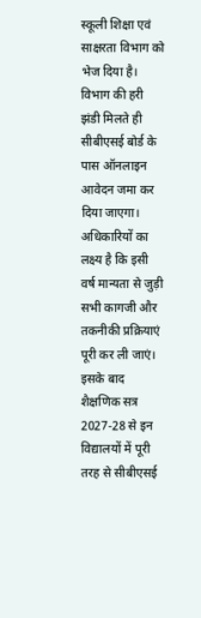स्कूली शिक्षा एवं साक्षरता विभाग को भेज दिया है। विभाग की हरी झंडी मिलते ही सीबीएसई बोर्ड के पास ऑनलाइन आवेदन जमा कर दिया जाएगा। अधिकारियों का लक्ष्य है कि इसी वर्ष मान्यता से जुड़ी सभी कागजी और तकनीकी प्रक्रियाएं पूरी कर ली जाएं। इसके बाद शैक्षणिक सत्र 2027-28 से इन विद्यालयों में पूरी तरह से सीबीएसई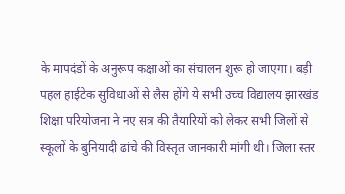के मापदंडों के अनुरूप कक्षाओं का संचालन शुरू हो जाएगा। बड़ी पहल हाईटेक सुविधाओं से लैस होंगे ये सभी उच्च विद्यालय झारखंड शिक्षा परियोजना ने नए सत्र की तैयारियों को लेकर सभी जिलों से स्कूलों के बुनियादी ढांचे की विस्तृत जानकारी मांगी थी। जिला स्तर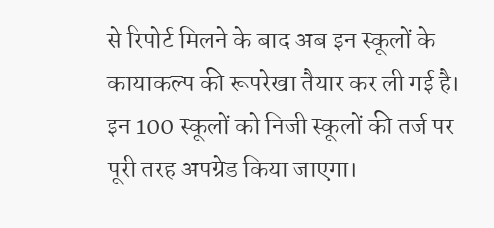से रिपोर्ट मिलने के बाद अब इन स्कूलों के कायाकल्प की रूपरेखा तैयार कर ली गई है। इन 100 स्कूलों को निजी स्कूलों की तर्ज पर पूरी तरह अपग्रेड किया जाएगा।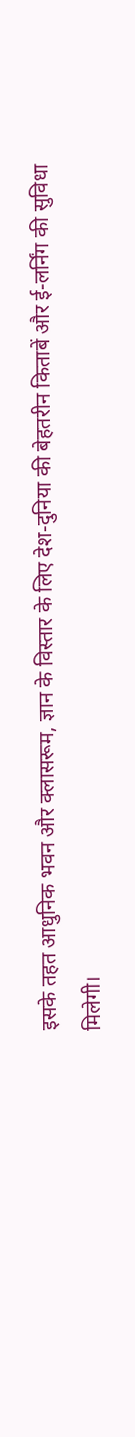इसके तहत आधुनिक भवन और क्लासरूम, ज्ञान के विस्तार के लिए देश-दुनिया की बेहतरीन किताबें और ई-लर्निंग की सुविधा मिलेगी।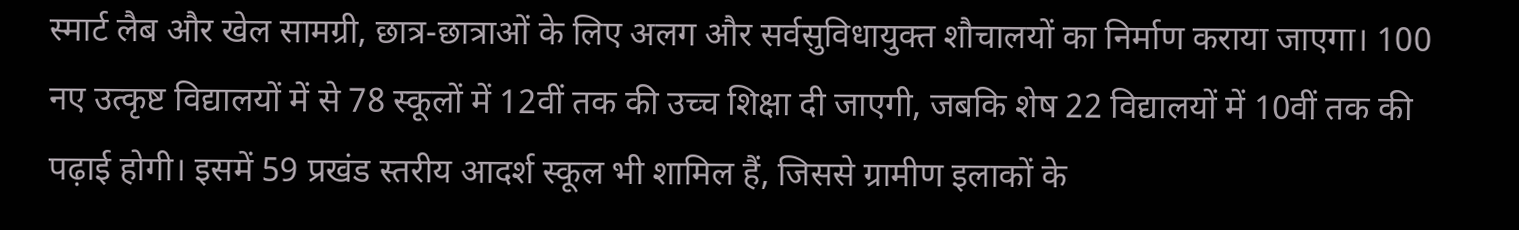स्मार्ट लैब और खेल सामग्री, छात्र-छात्राओं के लिए अलग और सर्वसुविधायुक्त शौचालयों का निर्माण कराया जाएगा। 100 नए उत्कृष्ट विद्यालयों में से 78 स्कूलों में 12वीं तक की उच्च शिक्षा दी जाएगी, जबकि शेष 22 विद्यालयों में 10वीं तक की पढ़ाई होगी। इसमें 59 प्रखंड स्तरीय आदर्श स्कूल भी शामिल हैं, जिससे ग्रामीण इलाकों के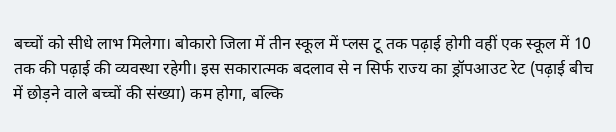बच्चों को सीधे लाभ मिलेगा। बोकारो जिला में तीन स्कूल में प्लस टू तक पढ़ाई होगी वहीं एक स्कूल में 10 तक की पढ़ाई की व्यवस्था रहेगी। इस सकारात्मक बदलाव से न सिर्फ राज्य का ड्रॉपआउट रेट (पढ़ाई बीच में छोड़ने वाले बच्चों की संख्या) कम होगा, बल्कि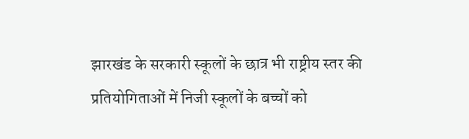झारखंड के सरकारी स्कूलों के छात्र भी राष्ट्रीय स्तर की प्रतियोगिताओं में निजी स्कूलों के बच्चों को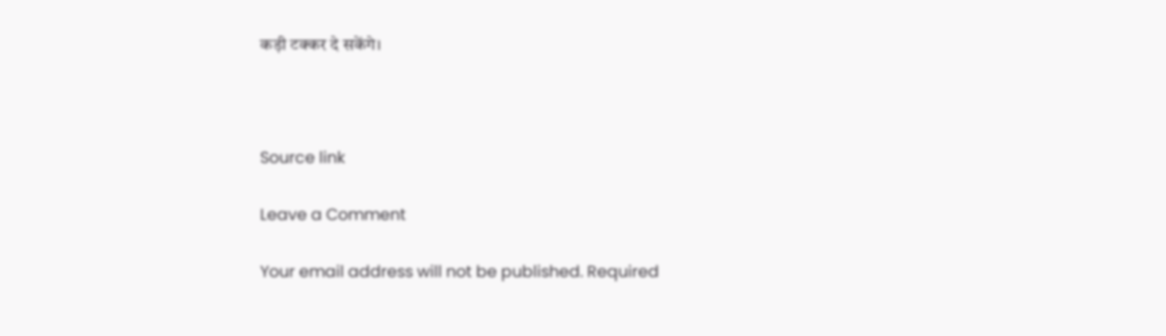कड़ी टक्कर दे सकेंगे।



Source link

Leave a Comment

Your email address will not be published. Required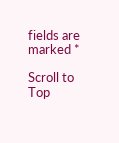fields are marked *

Scroll to Top